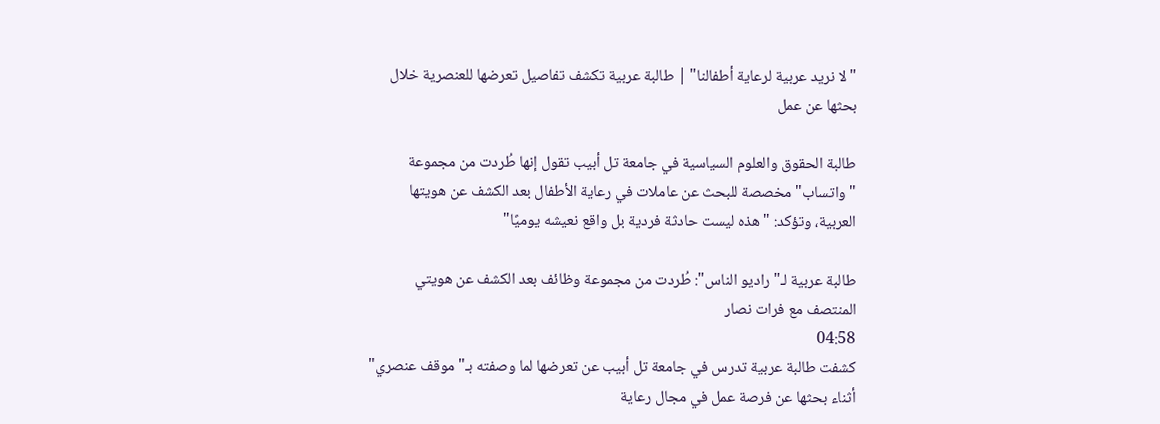"لا نريد عربية لرعاية أطفالنا" | طالبة عربية تكشف تفاصيل تعرضها للعنصرية خلال بحثها عن عمل

طالبة الحقوق والعلوم السياسية في جامعة تل أبيب تقول إنها طُردت من مجموعة "واتساب" مخصصة للبحث عن عاملات في رعاية الأطفال بعد الكشف عن هويتها العربية، وتؤكد: "هذه ليست حادثة فردية بل واقع نعيشه يوميًا"

طالبة عربية لـ"راديو الناس": طُردت من مجموعة وظائف بعد الكشف عن هويتي
المنتصف مع فرات نصار
04:58
كشفت طالبة عربية تدرس في جامعة تل أبيب عن تعرضها لما وصفته بـ"موقف عنصري" أثناء بحثها عن فرصة عمل في مجال رعاية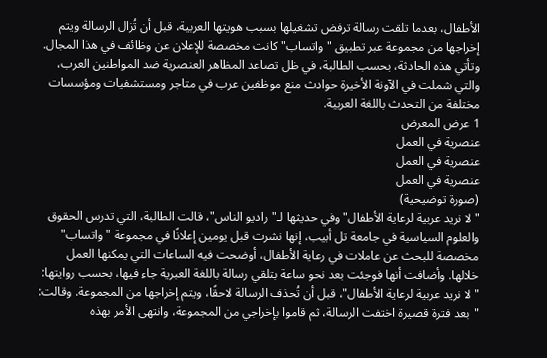الأطفال، بعدما تلقت رسالة ترفض تشغيلها بسبب هويتها العربية، قبل أن تُزال الرسالة ويتم إخراجها من مجموعة عبر تطبيق "واتساب" كانت مخصصة للإعلان عن وظائف في هذا المجال. وتأتي هذه الحادثة، بحسب الطالبة، في ظل تصاعد المظاهر العنصرية ضد المواطنين العرب، والتي شملت في الآونة الأخيرة حوادث منع موظفين عرب في متاجر ومستشفيات ومؤسسات مختلفة من التحدث باللغة العربية.
1 عرض المعرض
عنصرية في العمل
عنصرية في العمل
عنصرية في العمل
(صورة توضيحية)
"لا نريد عربية لرعاية الأطفال" وفي حديثها لـ"راديو الناس"، قالت الطالبة، التي تدرس الحقوق والعلوم السياسية في جامعة تل أبيب، إنها نشرت قبل يومين إعلانًا في مجموعة "واتساب" مخصصة للبحث عن عاملات في رعاية الأطفال، أوضحت فيه الساعات التي يمكنها العمل خلالها. وأضافت أنها فوجئت بعد نحو ساعة بتلقي رسالة باللغة العبرية جاء فيها، بحسب روايتها: "لا نريد عربية لرعاية الأطفال"، قبل أن تُحذف الرسالة لاحقًا، ويتم إخراجها من المجموعة. وقالت: "بعد فترة قصيرة اختفت الرسالة، ثم قاموا بإخراجي من المجموعة، وانتهى الأمر بهذه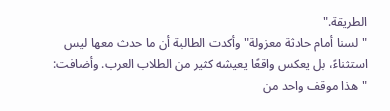الطريقة."
"لسنا أمام حادثة معزولة" وأكدت الطالبة أن ما حدث معها ليس استثناءً، بل يعكس واقعًا يعيشه كثير من الطلاب العرب. وأضافت: "هذا موقف واحد من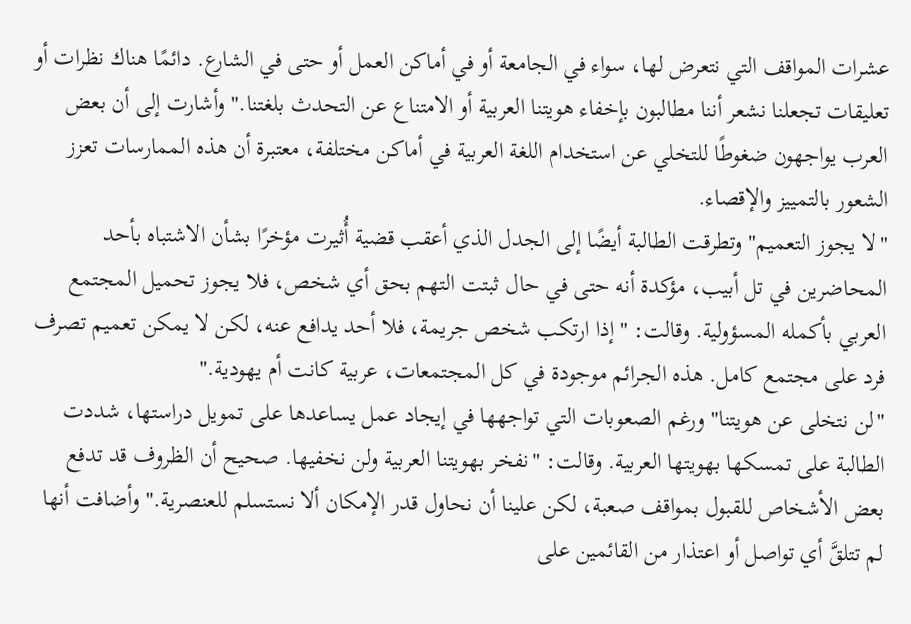عشرات المواقف التي نتعرض لها، سواء في الجامعة أو في أماكن العمل أو حتى في الشارع. دائمًا هناك نظرات أو تعليقات تجعلنا نشعر أننا مطالبون بإخفاء هويتنا العربية أو الامتناع عن التحدث بلغتنا." وأشارت إلى أن بعض العرب يواجهون ضغوطًا للتخلي عن استخدام اللغة العربية في أماكن مختلفة، معتبرة أن هذه الممارسات تعزز الشعور بالتمييز والإقصاء.
"لا يجوز التعميم" وتطرقت الطالبة أيضًا إلى الجدل الذي أعقب قضية أُثيرت مؤخرًا بشأن الاشتباه بأحد المحاضرين في تل أبيب، مؤكدة أنه حتى في حال ثبتت التهم بحق أي شخص، فلا يجوز تحميل المجتمع العربي بأكمله المسؤولية. وقالت: "إذا ارتكب شخص جريمة، فلا أحد يدافع عنه، لكن لا يمكن تعميم تصرف فرد على مجتمع كامل. هذه الجرائم موجودة في كل المجتمعات، عربية كانت أم يهودية."
"لن نتخلى عن هويتنا" ورغم الصعوبات التي تواجهها في إيجاد عمل يساعدها على تمويل دراستها، شددت الطالبة على تمسكها بهويتها العربية. وقالت: "نفخر بهويتنا العربية ولن نخفيها. صحيح أن الظروف قد تدفع بعض الأشخاص للقبول بمواقف صعبة، لكن علينا أن نحاول قدر الإمكان ألا نستسلم للعنصرية." وأضافت أنها لم تتلقَّ أي تواصل أو اعتذار من القائمين على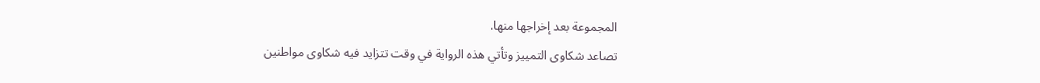المجموعة بعد إخراجها منها.
تصاعد شكاوى التمييز وتأتي هذه الرواية في وقت تتزايد فيه شكاوى مواطنين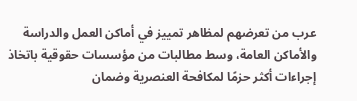عرب من تعرضهم لمظاهر تمييز في أماكن العمل والدراسة والأماكن العامة، وسط مطالبات من مؤسسات حقوقية باتخاذ إجراءات أكثر حزمًا لمكافحة العنصرية وضمان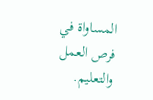المساواة في فرص العمل والتعليم.